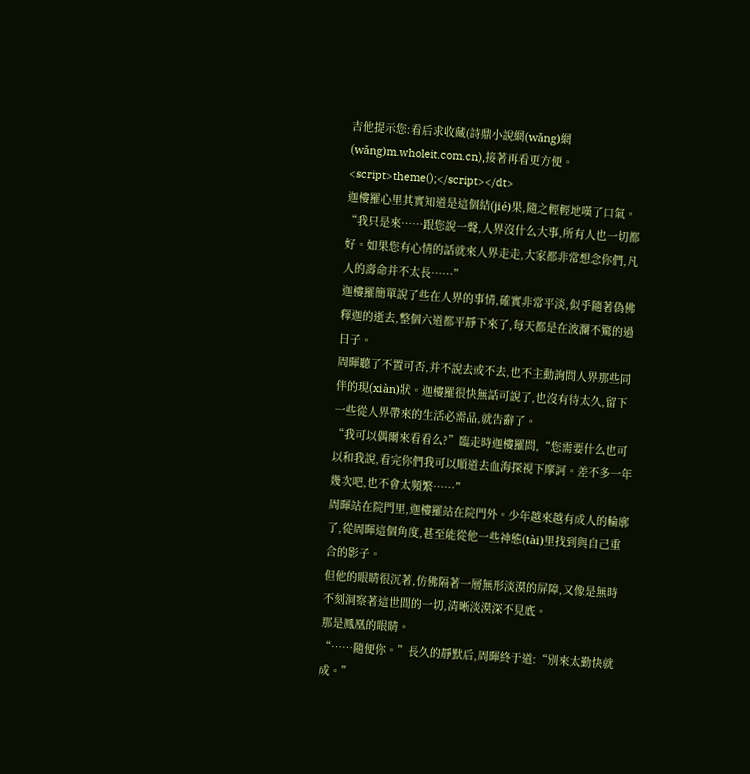吉他提示您:看后求收藏(詩鼎小說網(wǎng)網(wǎng)m.wholeit.com.cn),接著再看更方便。
<script>theme();</script></dt>
迦樓羅心里其實知道是這個結(jié)果,隨之輕輕地嘆了口氣。
“我只是來……跟您說一聲,人界沒什么大事,所有人也一切都好。如果您有心情的話就來人界走走,大家都非常想念你們,凡人的壽命并不太長……”
迦樓羅簡單說了些在人界的事情,確實非常平淡,似乎隨著偽佛釋迦的逝去,整個六道都平靜下來了,每天都是在波瀾不驚的過日子。
周暉聽了不置可否,并不說去或不去,也不主動詢問人界那些同伴的現(xiàn)狀。迦樓羅很快無話可說了,也沒有待太久,留下一些從人界帶來的生活必需品,就告辭了。
“我可以偶爾來看看么?”臨走時迦樓羅問,“您需要什么也可以和我說,看完你們我可以順道去血海探視下摩訶。差不多一年幾次吧,也不會太頻繁……”
周暉站在院門里,迦樓羅站在院門外。少年越來越有成人的輪廓了,從周暉這個角度,甚至能從他一些神態(tài)里找到與自己重合的影子。
但他的眼睛很沉著,仿佛隔著一層無形淡漠的屏障,又像是無時不刻洞察著這世間的一切,清晰淡漠深不見底。
那是鳳凰的眼睛。
“……隨便你。”長久的靜默后,周暉終于道:“別來太勤快就成。”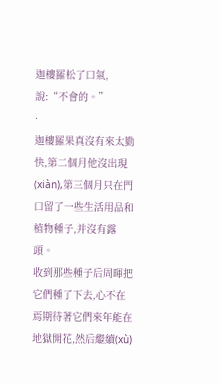迦樓羅松了口氣,說:“不會的。”
·
迦樓羅果真沒有來太勤快,第二個月他沒出現(xiàn),第三個月只在門口留了一些生活用品和植物種子,并沒有露頭。
收到那些種子后周暉把它們種了下去,心不在焉期待著它們來年能在地獄開花,然后繼續(xù)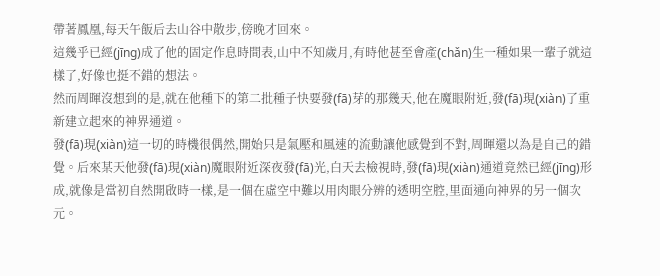帶著鳳凰,每天午飯后去山谷中散步,傍晚才回來。
這幾乎已經(jīng)成了他的固定作息時間表,山中不知歲月,有時他甚至會產(chǎn)生一種如果一輩子就這樣了,好像也挺不錯的想法。
然而周暉沒想到的是,就在他種下的第二批種子快要發(fā)芽的那幾天,他在魔眼附近,發(fā)現(xiàn)了重新建立起來的神界通道。
發(fā)現(xiàn)這一切的時機很偶然,開始只是氣壓和風速的流動讓他感覺到不對,周暉還以為是自己的錯覺。后來某天他發(fā)現(xiàn)魔眼附近深夜發(fā)光,白天去檢視時,發(fā)現(xiàn)通道竟然已經(jīng)形成,就像是當初自然開啟時一樣,是一個在虛空中難以用肉眼分辨的透明空腔,里面通向神界的另一個次元。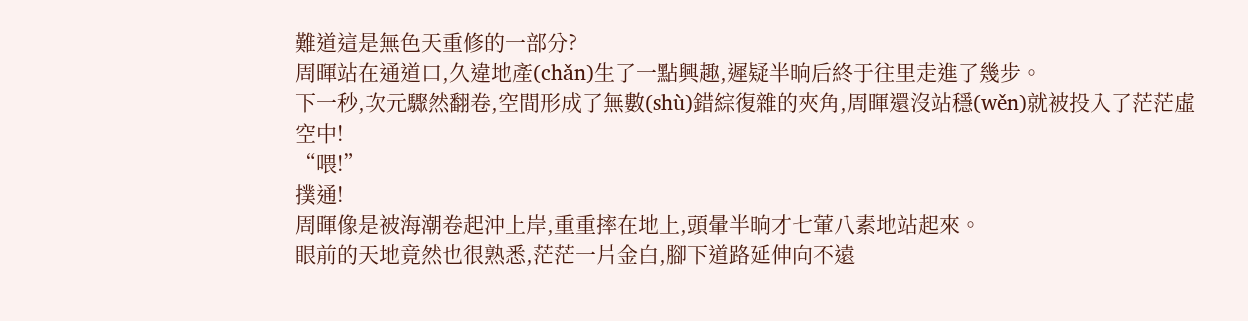難道這是無色天重修的一部分?
周暉站在通道口,久違地產(chǎn)生了一點興趣,遲疑半晌后終于往里走進了幾步。
下一秒,次元驟然翻卷,空間形成了無數(shù)錯綜復雜的夾角,周暉還沒站穩(wěn)就被投入了茫茫虛空中!
“喂!”
撲通!
周暉像是被海潮卷起沖上岸,重重摔在地上,頭暈半晌才七葷八素地站起來。
眼前的天地竟然也很熟悉,茫茫一片金白,腳下道路延伸向不遠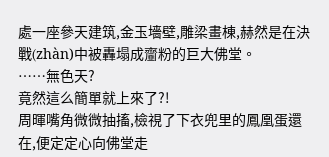處一座參天建筑,金玉墻壁,雕梁畫棟,赫然是在決戰(zhàn)中被轟塌成齏粉的巨大佛堂。
……無色天?
竟然這么簡單就上來了?!
周暉嘴角微微抽搐,檢視了下衣兜里的鳳凰蛋還在,便定定心向佛堂走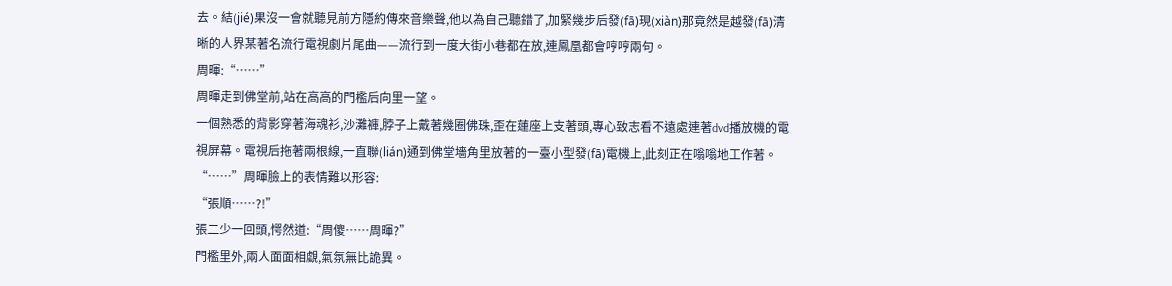去。結(jié)果沒一會就聽見前方隱約傳來音樂聲,他以為自己聽錯了,加緊幾步后發(fā)現(xiàn)那竟然是越發(fā)清晰的人界某著名流行電視劇片尾曲——流行到一度大街小巷都在放,連鳳凰都會哼哼兩句。
周暉:“……”
周暉走到佛堂前,站在高高的門檻后向里一望。
一個熟悉的背影穿著海魂衫,沙灘褲,脖子上戴著幾圈佛珠,歪在蓮座上支著頭,專心致志看不遠處連著dvd播放機的電視屏幕。電視后拖著兩根線,一直聯(lián)通到佛堂墻角里放著的一臺小型發(fā)電機上,此刻正在嗡嗡地工作著。
“……”周暉臉上的表情難以形容:
“張順……?!”
張二少一回頭,愕然道:“周傻……周暉?”
門檻里外,兩人面面相覷,氣氛無比詭異。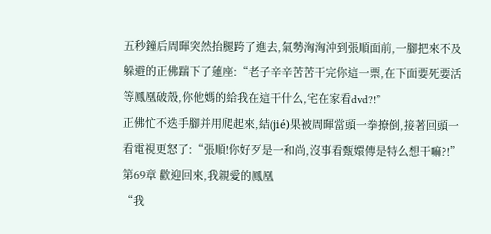五秒鐘后周暉突然抬腿跨了進去,氣勢洶洶沖到張順面前,一腳把來不及躲避的正佛踹下了蓮座:“老子辛辛苦苦干完你這一票,在下面要死要活等鳳凰破殼,你他媽的給我在這干什么,宅在家看dvd?!”
正佛忙不迭手腳并用爬起來,結(jié)果被周暉當頭一拳撩倒,接著回頭一看電視更怒了:“張順!你好歹是一和尚,沒事看甄嬛傳是特么想干嘛?!”
第69章 歡迎回來,我親愛的鳳凰
“我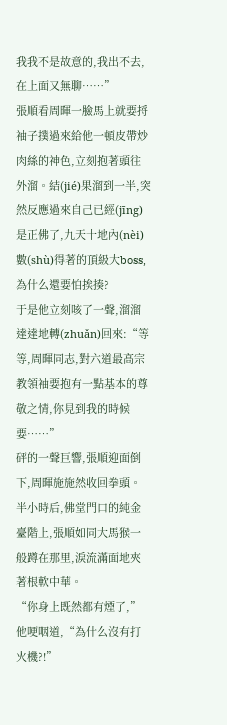我我不是故意的,我出不去,在上面又無聊……”
張順看周暉一臉馬上就要捋袖子撲過來給他一頓皮帶炒肉絲的神色,立刻抱著頭往外溜。結(jié)果溜到一半,突然反應過來自己已經(jīng)是正佛了,九天十地內(nèi)數(shù)得著的頂級大boss,為什么還要怕挨揍?
于是他立刻咳了一聲,溜溜達達地轉(zhuǎn)回來:“等等,周暉同志,對六道最高宗教領袖要抱有一點基本的尊敬之情,你見到我的時候要……”
砰的一聲巨響,張順迎面倒下,周暉施施然收回拳頭。
半小時后,佛堂門口的純金臺階上,張順如同大馬猴一般蹲在那里,淚流滿面地夾著根軟中華。
“你身上既然都有煙了,”他哽咽道,“為什么沒有打火機?!”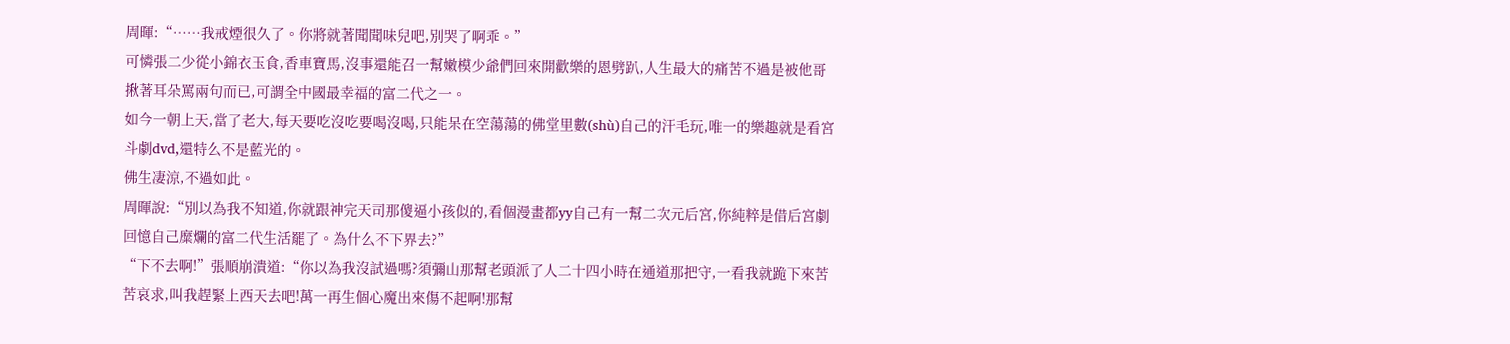周暉:“……我戒煙很久了。你將就著聞聞味兒吧,別哭了啊乖。”
可憐張二少從小錦衣玉食,香車寶馬,沒事還能召一幫嫩模少爺們回來開歡樂的恩劈趴,人生最大的痛苦不過是被他哥揪著耳朵罵兩句而已,可謂全中國最幸福的富二代之一。
如今一朝上天,當了老大,每天要吃沒吃要喝沒喝,只能呆在空蕩蕩的佛堂里數(shù)自己的汗毛玩,唯一的樂趣就是看宮斗劇dvd,還特么不是藍光的。
佛生凄涼,不過如此。
周暉說:“別以為我不知道,你就跟神完天司那傻逼小孩似的,看個漫畫都yy自己有一幫二次元后宮,你純粹是借后宮劇回憶自己糜爛的富二代生活罷了。為什么不下界去?”
“下不去啊!”張順崩潰道:“你以為我沒試過嗎?須彌山那幫老頭派了人二十四小時在通道那把守,一看我就跪下來苦苦哀求,叫我趕緊上西天去吧!萬一再生個心魔出來傷不起啊!那幫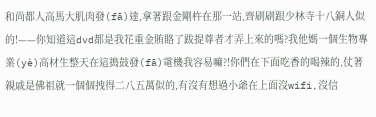和尚都人高馬大肌肉發(fā)達,拿著跟金剛杵在那一站,齊刷刷跟少林寺十八銅人似的!——你知道這dvd都是我花重金賄賂了跋提尊者才弄上來的嗎?我他媽一個生物專業(yè)高材生整天在這搗鼓發(fā)電機我容易嘛?!你們在下面吃香的喝辣的,仗著親戚是佛祖就一個個拽得二八五萬似的,有沒有想過小爺在上面沒wifi,沒信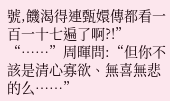號,饑渴得連甄嬛傳都看一百一十七遍了啊?!”
“……”周暉問:“但你不該是清心寡欲、無喜無悲的么……”